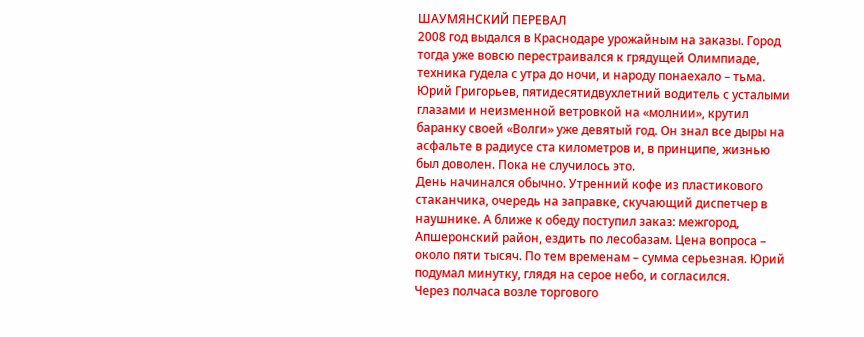ШАУМЯНСКИЙ ПЕРЕВАЛ
2008 год выдался в Краснодаре урожайным на заказы. Город тогда уже вовсю перестраивался к грядущей Олимпиаде, техника гудела с утра до ночи, и народу понаехало – тьма. Юрий Григорьев, пятидесятидвухлетний водитель с усталыми глазами и неизменной ветровкой на «молнии», крутил баранку своей «Волги» уже девятый год. Он знал все дыры на асфальте в радиусе ста километров и, в принципе, жизнью был доволен. Пока не случилось это.
День начинался обычно. Утренний кофе из пластикового стаканчика, очередь на заправке, скучающий диспетчер в наушнике. А ближе к обеду поступил заказ: межгород, Апшеронский район, ездить по лесобазам. Цена вопроса – около пяти тысяч. По тем временам – сумма серьезная. Юрий подумал минутку, глядя на серое небо, и согласился.
Через полчаса возле торгового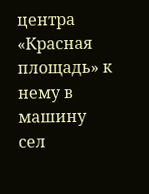центра «Красная площадь» к нему в машину сел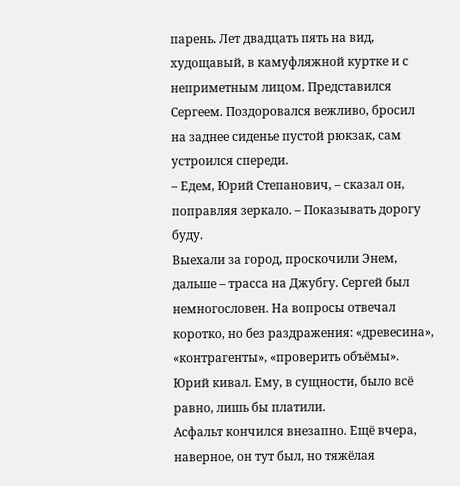парень. Лет двадцать пять на вид, худощавый, в камуфляжной куртке и с неприметным лицом. Представился Сергеем. Поздоровался вежливо, бросил на заднее сиденье пустой рюкзак, сам устроился спереди.
– Едем, Юрий Степанович, – сказал он, поправляя зеркало. – Показывать дорогу буду.
Выехали за город, проскочили Энем, дальше – трасса на Джубгу. Сергей был немногословен. На вопросы отвечал коротко, но без раздражения: «древесина», «контрагенты», «проверить объёмы». Юрий кивал. Ему, в сущности, было всё равно, лишь бы платили.
Асфальт кончился внезапно. Ещё вчера, наверное, он тут был, но тяжёлая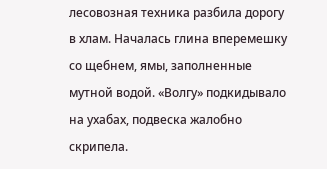лесовозная техника разбила дорогу в хлам. Началась глина вперемешку со щебнем, ямы, заполненные мутной водой. «Волгу» подкидывало на ухабах, подвеска жалобно скрипела.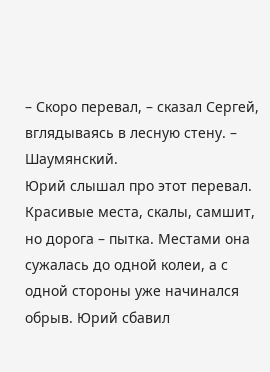– Скоро перевал, – сказал Сергей, вглядываясь в лесную стену. – Шаумянский.
Юрий слышал про этот перевал. Красивые места, скалы, самшит, но дорога – пытка. Местами она сужалась до одной колеи, а с одной стороны уже начинался обрыв. Юрий сбавил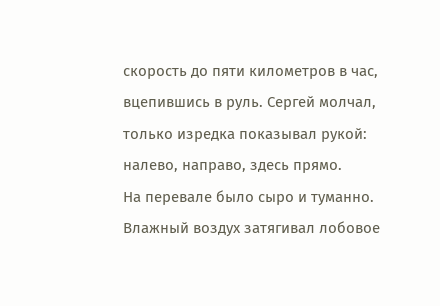скорость до пяти километров в час, вцепившись в руль. Сергей молчал, только изредка показывал рукой: налево, направо, здесь прямо.
На перевале было сыро и туманно. Влажный воздух затягивал лобовое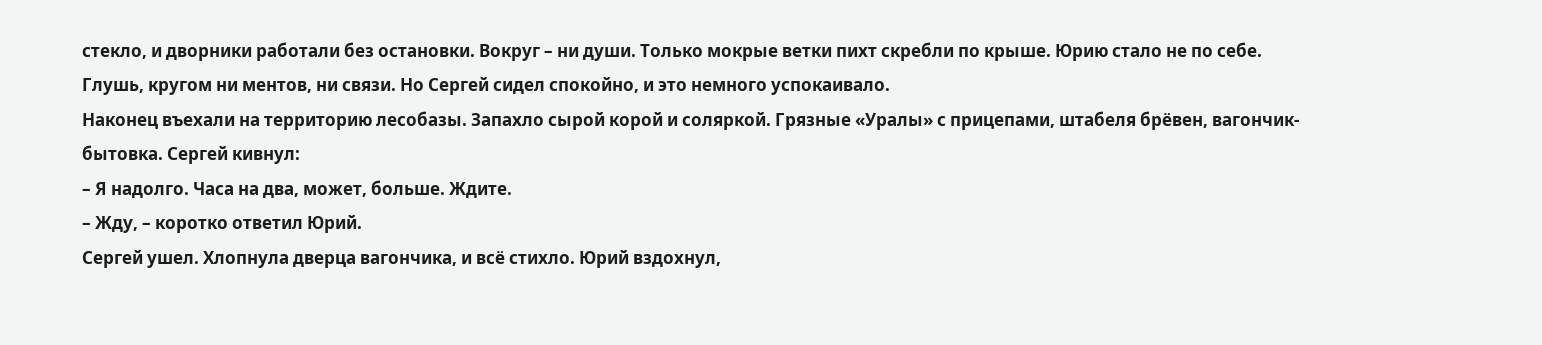стекло, и дворники работали без остановки. Вокруг – ни души. Только мокрые ветки пихт скребли по крыше. Юрию стало не по себе. Глушь, кругом ни ментов, ни связи. Но Сергей сидел спокойно, и это немного успокаивало.
Наконец въехали на территорию лесобазы. Запахло сырой корой и соляркой. Грязные «Уралы» с прицепами, штабеля брёвен, вагончик-бытовка. Сергей кивнул:
– Я надолго. Часа на два, может, больше. Ждите.
– Жду, – коротко ответил Юрий.
Сергей ушел. Хлопнула дверца вагончика, и всё стихло. Юрий вздохнул,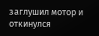заглушил мотор и откинулся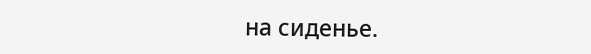на сиденье.